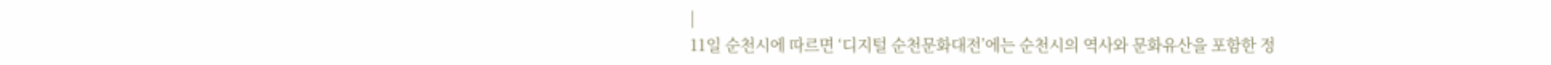|
11일 순천시에 따르면 ‘디지털 순천문화대전’에는 순천시의 역사와 문화유산을 포함한 정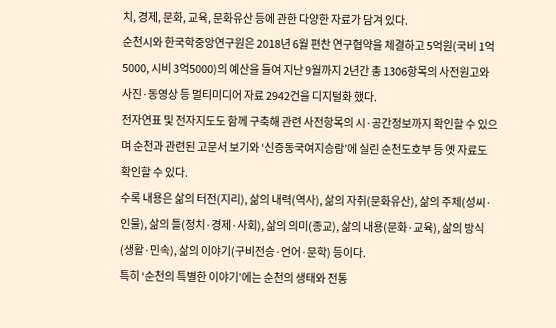치, 경제, 문화, 교육, 문화유산 등에 관한 다양한 자료가 담겨 있다.
순천시와 한국학중앙연구원은 2018년 6월 편찬 연구협약을 체결하고 5억원(국비 1억5000, 시비 3억5000)의 예산을 들여 지난 9월까지 2년간 총 1306항목의 사전원고와 사진·동영상 등 멀티미디어 자료 2942건을 디지털화 했다.
전자연표 및 전자지도도 함께 구축해 관련 사전항목의 시·공간정보까지 확인할 수 있으며 순천과 관련된 고문서 보기와 ‘신증동국여지승람’에 실린 순천도호부 등 옛 자료도 확인할 수 있다.
수록 내용은 삶의 터전(지리), 삶의 내력(역사), 삶의 자취(문화유산), 삶의 주체(성씨·인물), 삶의 틀(정치·경제·사회), 삶의 의미(종교), 삶의 내용(문화·교육), 삶의 방식(생활·민속), 삶의 이야기(구비전승·언어·문학) 등이다.
특히 ‘순천의 특별한 이야기’에는 순천의 생태와 전통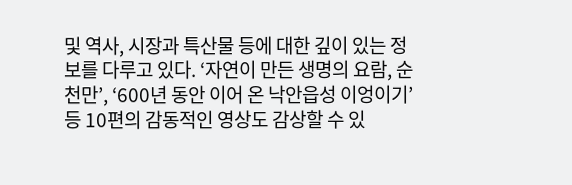및 역사, 시장과 특산물 등에 대한 깊이 있는 정보를 다루고 있다. ‘자연이 만든 생명의 요람, 순천만’, ‘600년 동안 이어 온 낙안읍성 이엉이기’ 등 10편의 감동적인 영상도 감상할 수 있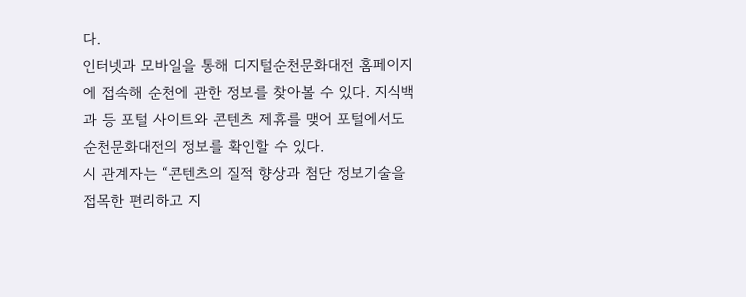다.
인터넷과 모바일을 통해 디지털순천문화대전 홈페이지에 접속해 순천에 관한 정보를 찾아볼 수 있다. 지식백과 등 포털 사이트와 콘텐츠 제휴를 맺어 포털에서도 순천문화대전의 정보를 확인할 수 있다.
시 관계자는 “콘텐츠의 질적 향상과 첨단 정보기술을 접목한 편리하고 지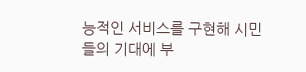능적인 서비스를 구현해 시민들의 기대에 부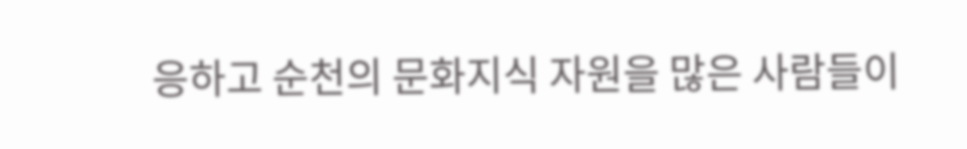응하고 순천의 문화지식 자원을 많은 사람들이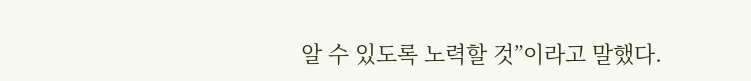알 수 있도록 노력할 것”이라고 말했다.